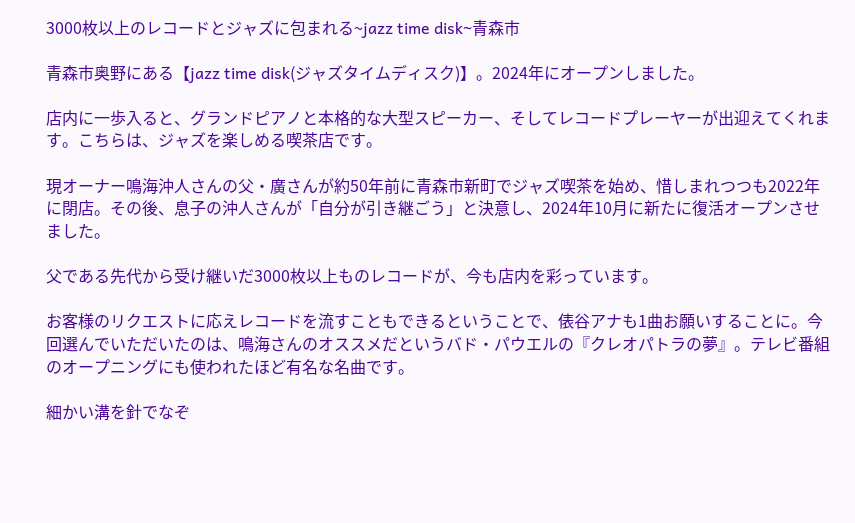3000枚以上のレコードとジャズに包まれる~jazz time disk~青森市

青森市奥野にある【jazz time disk(ジャズタイムディスク)】。2024年にオープンしました。

店内に一歩入ると、グランドピアノと本格的な大型スピーカー、そしてレコードプレーヤーが出迎えてくれます。こちらは、ジャズを楽しめる喫茶店です。

現オーナー鳴海沖人さんの父・廣さんが約50年前に青森市新町でジャズ喫茶を始め、惜しまれつつも2022年に閉店。その後、息子の沖人さんが「自分が引き継ごう」と決意し、2024年10月に新たに復活オープンさせました。

父である先代から受け継いだ3000枚以上ものレコードが、今も店内を彩っています。

お客様のリクエストに応えレコードを流すこともできるということで、俵谷アナも1曲お願いすることに。今回選んでいただいたのは、鳴海さんのオススメだというバド・パウエルの『クレオパトラの夢』。テレビ番組のオープニングにも使われたほど有名な名曲です。

細かい溝を針でなぞ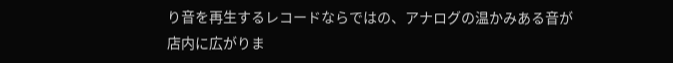り音を再生するレコードならではの、アナログの温かみある音が店内に広がりま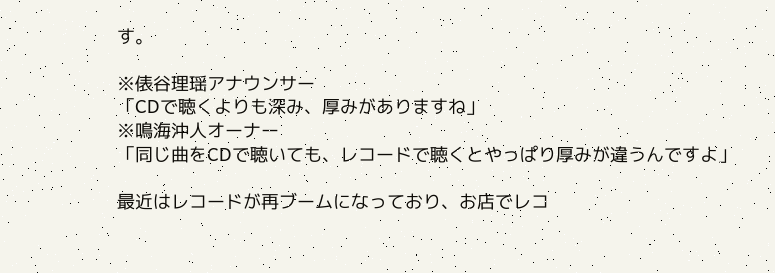す。

※俵谷理瑶アナウンサー
「CDで聴くよりも深み、厚みがありますね」
※鳴海沖人オーナー
「同じ曲をCDで聴いても、レコードで聴くとやっぱり厚みが違うんですよ」

最近はレコードが再ブームになっており、お店でレコ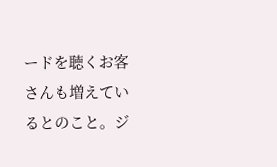ードを聴くお客さんも増えているとのこと。ジ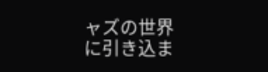ャズの世界に引き込ま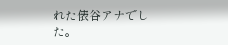れた俵谷アナでした。